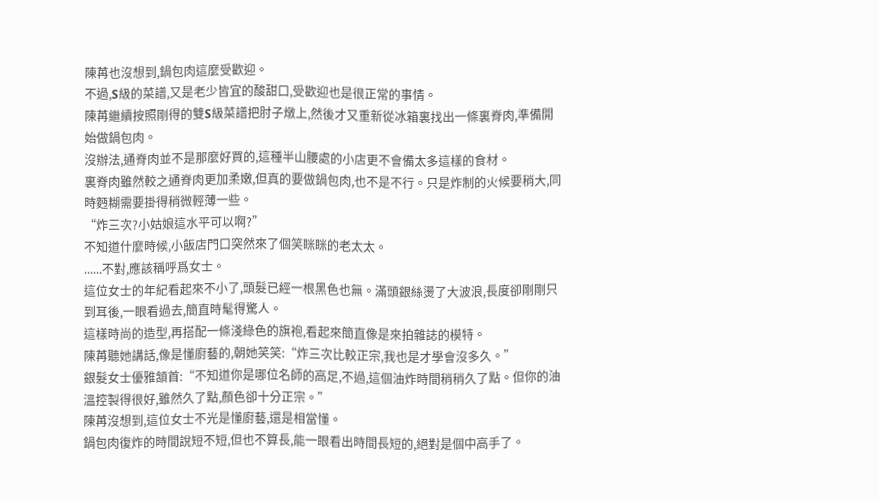陳苒也沒想到,鍋包肉這麼受歡迎。
不過,S級的菜譜,又是老少皆宜的酸甜口,受歡迎也是很正常的事情。
陳苒繼續按照剛得的雙S級菜譜把肘子燉上,然後才又重新從冰箱裏找出一條裏脊肉,準備開始做鍋包肉。
沒辦法,通脊肉並不是那麼好買的,這種半山腰處的小店更不會備太多這樣的食材。
裏脊肉雖然較之通脊肉更加柔嫩,但真的要做鍋包肉,也不是不行。只是炸制的火候要稍大,同時麪糊需要掛得稍微輕薄一些。
“炸三次?小姑娘這水平可以啊?”
不知道什麼時候,小飯店門口突然來了個笑眯眯的老太太。
......不對,應該稱呼爲女士。
這位女士的年紀看起來不小了,頭髮已經一根黑色也無。滿頭銀絲燙了大波浪,長度卻剛剛只到耳後,一眼看過去,簡直時髦得驚人。
這樣時尚的造型,再搭配一條淺綠色的旗袍,看起來簡直像是來拍雜誌的模特。
陳苒聽她講話,像是懂廚藝的,朝她笑笑:“炸三次比較正宗,我也是才學會沒多久。”
銀髮女士優雅頷首:“不知道你是哪位名師的高足,不過,這個油炸時間稍稍久了點。但你的油溫控製得很好,雖然久了點,顏色卻十分正宗。”
陳苒沒想到,這位女士不光是懂廚藝,還是相當懂。
鍋包肉復炸的時間說短不短,但也不算長,能一眼看出時間長短的,絕對是個中高手了。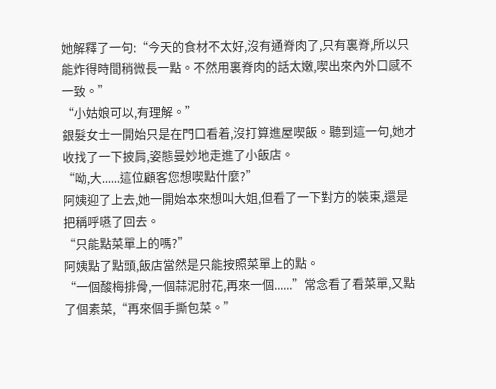她解釋了一句:“今天的食材不太好,沒有通脊肉了,只有裏脊,所以只能炸得時間稍微長一點。不然用裏脊肉的話太嫩,喫出來內外口感不一致。”
“小姑娘可以,有理解。”
銀髮女士一開始只是在門口看着,沒打算進屋喫飯。聽到這一句,她才收找了一下披肩,姿態曼妙地走進了小飯店。
“呦,大......這位顧客您想喫點什麼?”
阿姨迎了上去,她一開始本來想叫大姐,但看了一下對方的裝束,還是把稱呼嚥了回去。
“只能點菜單上的嗎?”
阿姨點了點頭,飯店當然是只能按照菜單上的點。
“一個酸梅排骨,一個蒜泥肘花,再來一個......”常念看了看菜單,又點了個素菜,“再來個手撕包菜。”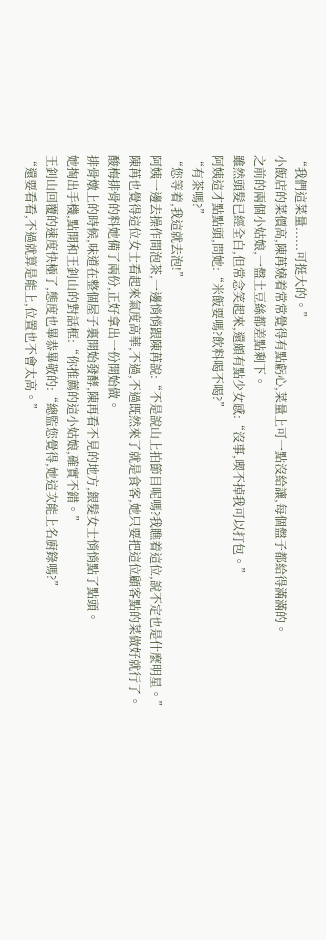“我們這菜量......可挺大的。”
小飯店的菜價高,陳苒燒着常常覺得有點虧心,菜量上可一點沒給讓,每個盤子都給得滿滿的。
之前的兩個小姑娘,一盤土豆絲都差點剩下。
雖然頭髮已經全白,但常念笑起來,還頗有點少女感:“沒事,喫不掉我可以打包。”
阿姨這才點點頭,問她:“米飯要嗎?飲料喝不喝?”
“有茶嗎?”
“您等着,我這就去泡!”
阿姨一邊去操作間泡茶,一邊悄悄跟陳苒說:“不是說山上拍節目呢嗎?我瞧着這位,說不定也是什麼明星。”
陳苒也覺得這位女士看起來氣度高華,不過,不過既然來了就是食客,她只要把這位顧客點的菜做好就行了。
酸梅排骨的料她備了兩份,正好拿出一份開始做。
排骨燉上的時候,味道在整個屋子裏開始發酵,陳再看不見的地方,銀髮女士悄悄點了點頭。
她掏出手機,點開和王釗山的對話框:“你推薦的這小姑娘,確實不錯。”
王釗山回覆的速度快極了,態度也畢恭畢敬的:“總監您覺得,她這次能上名廚錄嗎?”
“還要看看,不過就算是能上,位置也不會太高。”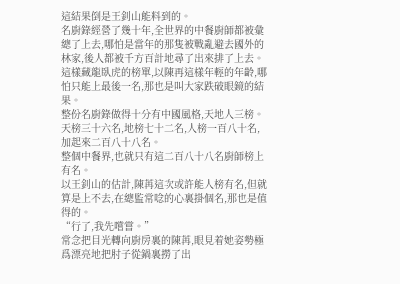這結果倒是王釗山能料到的。
名廚錄經營了幾十年,全世界的中餐廚師都被彙總了上去,哪怕是當年的那隻被戰亂避去國外的林家,後人都被千方百計地尋了出來排了上去。
這樣藏龍臥虎的榜單,以陳再這樣年輕的年齡,哪怕只能上最後一名,那也是叫大家跌破眼鏡的結果。
整份名廚錄做得十分有中國風格,天地人三榜。天榜三十六名,地榜七十二名,人榜一百八十名,加起來二百八十八名。
整個中餐界,也就只有這二百八十八名廚師榜上有名。
以王釗山的估計,陳苒這次或許能人榜有名,但就算是上不去,在總監常唸的心裏掛個名,那也是值得的。
“行了,我先嚐嘗。”
常念把目光轉向廚房裏的陳苒,眼見着她姿勢極爲漂亮地把肘子從鍋裏撈了出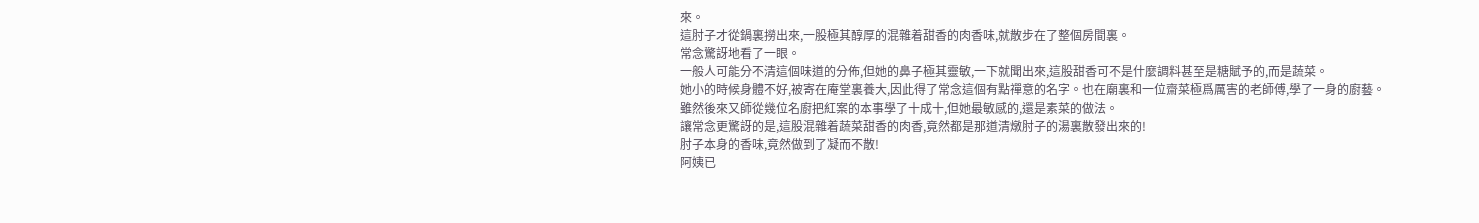來。
這肘子才從鍋裏撈出來,一股極其醇厚的混雜着甜香的肉香味,就散步在了整個房間裏。
常念驚訝地看了一眼。
一般人可能分不清這個味道的分佈,但她的鼻子極其靈敏,一下就聞出來,這股甜香可不是什麼調料甚至是糖賦予的,而是蔬菜。
她小的時候身體不好,被寄在庵堂裏養大,因此得了常念這個有點禪意的名字。也在廟裏和一位齋菜極爲厲害的老師傅,學了一身的廚藝。
雖然後來又師從幾位名廚把紅案的本事學了十成十,但她最敏感的,還是素菜的做法。
讓常念更驚訝的是,這股混雜着蔬菜甜香的肉香,竟然都是那道清燉肘子的湯裏散發出來的!
肘子本身的香味,竟然做到了凝而不散!
阿姨已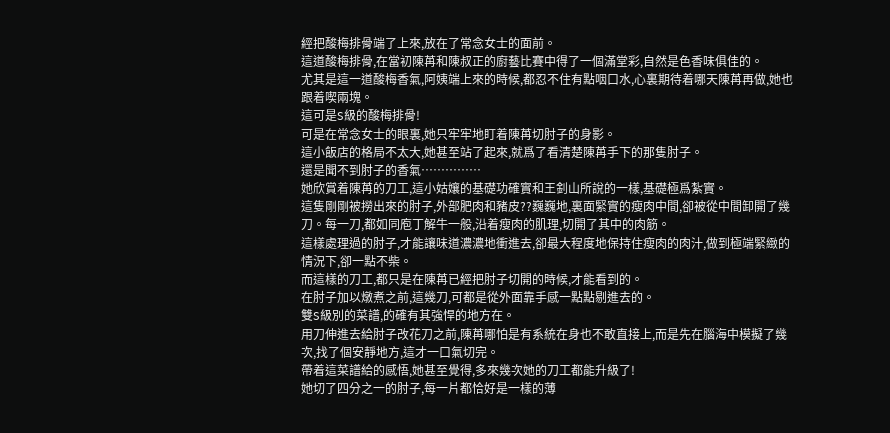經把酸梅排骨端了上來,放在了常念女士的面前。
這道酸梅排骨,在當初陳苒和陳叔正的廚藝比賽中得了一個滿堂彩,自然是色香味俱佳的。
尤其是這一道酸梅香氣,阿姨端上來的時候,都忍不住有點咽口水,心裏期待着哪天陳苒再做,她也跟着喫兩塊。
這可是S級的酸梅排骨!
可是在常念女士的眼裏,她只牢牢地盯着陳苒切肘子的身影。
這小飯店的格局不太大,她甚至站了起來,就爲了看清楚陳苒手下的那隻肘子。
還是聞不到肘子的香氣……………
她欣賞着陳苒的刀工,這小姑孃的基礎功確實和王釗山所說的一樣,基礎極爲紮實。
這隻剛剛被撈出來的肘子,外部肥肉和豬皮??巍巍地,裏面緊實的瘦肉中間,卻被從中間卸開了幾刀。每一刀,都如同庖丁解牛一般,沿着瘦肉的肌理,切開了其中的肉筋。
這樣處理過的肘子,才能讓味道濃濃地衝進去,卻最大程度地保持住瘦肉的肉汁,做到極端緊緻的情況下,卻一點不柴。
而這樣的刀工,都只是在陳苒已經把肘子切開的時候,才能看到的。
在肘子加以燉煮之前,這幾刀,可都是從外面靠手感一點點剔進去的。
雙S級別的菜譜,的確有其強悍的地方在。
用刀伸進去給肘子改花刀之前,陳苒哪怕是有系統在身也不敢直接上,而是先在腦海中模擬了幾次,找了個安靜地方,這才一口氣切完。
帶着這菜譜給的感悟,她甚至覺得,多來幾次她的刀工都能升級了!
她切了四分之一的肘子,每一片都恰好是一樣的薄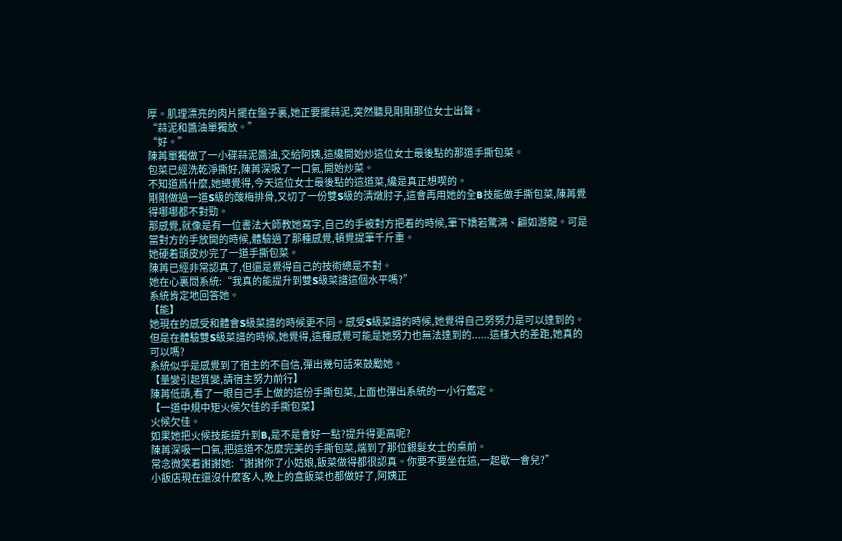厚。肌理漂亮的肉片擺在盤子裏,她正要擺蒜泥,突然聽見剛剛那位女士出聲。
“蒜泥和醬油單獨放。”
“好。”
陳苒單獨做了一小碟蒜泥醬油,交給阿姨,這纔開始炒這位女士最後點的那道手撕包菜。
包菜已經洗乾淨撕好,陳苒深吸了一口氣,開始炒菜。
不知道爲什麼,她總覺得,今天這位女士最後點的這道菜,纔是真正想喫的。
剛剛做過一道S級的酸梅排骨,又切了一份雙S級的清燉肘子,這會再用她的全B技能做手撕包菜,陳苒覺得哪哪都不對勁。
那感覺,就像是有一位書法大師教她寫字,自己的手被對方把着的時候,筆下嬌若驚鴻、翩如游龍。可是當對方的手放開的時候,體驗過了那種感覺,頓覺提筆千斤重。
她硬着頭皮炒完了一道手撕包菜。
陳苒已經非常認真了,但還是覺得自己的技術總是不對。
她在心裏問系統:“我真的能提升到雙S級菜譜這個水平嗎?”
系統肯定地回答她。
【能】
她現在的感受和體會S級菜譜的時候更不同。感受S級菜譜的時候,她覺得自己努努力是可以達到的。
但是在體驗雙S級菜譜的時候,她覺得,這種感覺可能是她努力也無法達到的......這樣大的差距,她真的可以嗎?
系統似乎是感覺到了宿主的不自信,彈出幾句話來鼓勵她。
【量變引起質變,請宿主努力前行】
陳苒低頭,看了一眼自己手上做的這份手撕包菜,上面也彈出系統的一小行鑑定。
【一道中規中矩火候欠佳的手撕包菜】
火候欠佳。
如果她把火候技能提升到B,是不是會好一點?提升得更高呢?
陳苒深吸一口氣,把這道不怎麼完美的手撕包菜,端到了那位銀髮女士的桌前。
常念微笑着謝謝她:“謝謝你了小姑娘,飯菜做得都很認真。你要不要坐在這,一起歇一會兒?”
小飯店現在還沒什麼客人,晚上的盒飯菜也都做好了,阿姨正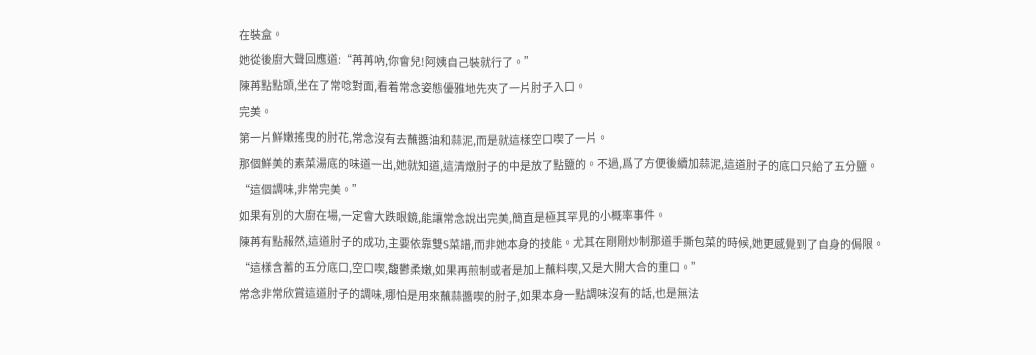在裝盒。
她從後廚大聲回應道:“苒苒吶,你會兒!阿姨自己裝就行了。”
陳苒點點頭,坐在了常唸對面,看着常念姿態優雅地先夾了一片肘子入口。
完美。
第一片鮮嫩搖曳的肘花,常念沒有去蘸醬油和蒜泥,而是就這樣空口喫了一片。
那個鮮美的素菜湯底的味道一出,她就知道,這清燉肘子的中是放了點鹽的。不過,爲了方便後續加蒜泥,這道肘子的底口只給了五分鹽。
“這個調味,非常完美。”
如果有別的大廚在場,一定會大跌眼鏡,能讓常念說出完美,簡直是極其罕見的小概率事件。
陳苒有點赧然,這道肘子的成功,主要依靠雙S菜譜,而非她本身的技能。尤其在剛剛炒制那道手撕包菜的時候,她更感覺到了自身的侷限。
“這樣含蓄的五分底口,空口喫,馥鬱柔嫩,如果再煎制或者是加上蘸料喫,又是大開大合的重口。”
常念非常欣賞這道肘子的調味,哪怕是用來蘸蒜醬喫的肘子,如果本身一點調味沒有的話,也是無法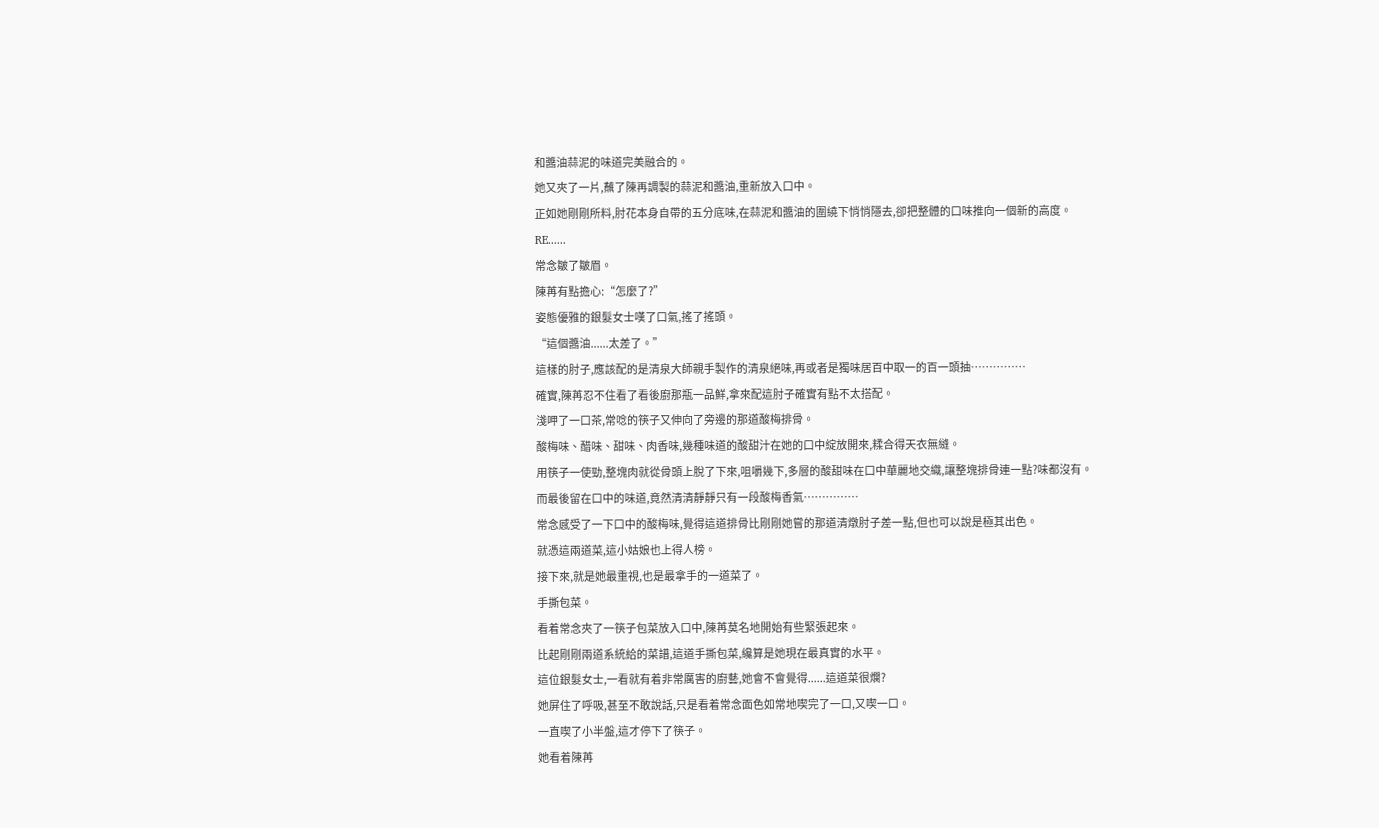和醬油蒜泥的味道完美融合的。
她又夾了一片,蘸了陳再調製的蒜泥和醬油,重新放入口中。
正如她剛剛所料,肘花本身自帶的五分底味,在蒜泥和醬油的圍繞下悄悄隱去,卻把整體的口味推向一個新的高度。
RE......
常念皺了皺眉。
陳苒有點擔心:“怎麼了?”
姿態優雅的銀髮女士嘆了口氣,搖了搖頭。
“這個醬油......太差了。”
這樣的肘子,應該配的是清泉大師親手製作的清泉絕味,再或者是獨味居百中取一的百一頭抽……………
確實,陳苒忍不住看了看後廚那瓶一品鮮,拿來配這肘子確實有點不太搭配。
淺呷了一口茶,常唸的筷子又伸向了旁邊的那道酸梅排骨。
酸梅味、醋味、甜味、肉香味,幾種味道的酸甜汁在她的口中綻放開來,糅合得天衣無縫。
用筷子一使勁,整塊肉就從骨頭上脫了下來,咀嚼幾下,多層的酸甜味在口中華麗地交織,讓整塊排骨連一點?味都沒有。
而最後留在口中的味道,竟然清清靜靜只有一段酸梅香氣……………
常念感受了一下口中的酸梅味,覺得這道排骨比剛剛她嘗的那道清燉肘子差一點,但也可以說是極其出色。
就憑這兩道菜,這小姑娘也上得人榜。
接下來,就是她最重視,也是最拿手的一道菜了。
手撕包菜。
看着常念夾了一筷子包菜放入口中,陳苒莫名地開始有些緊張起來。
比起剛剛兩道系統給的菜譜,這道手撕包菜,纔算是她現在最真實的水平。
這位銀髮女士,一看就有着非常厲害的廚藝,她會不會覺得......這道菜很爛?
她屏住了呼吸,甚至不敢說話,只是看着常念面色如常地喫完了一口,又喫一口。
一直喫了小半盤,這才停下了筷子。
她看着陳苒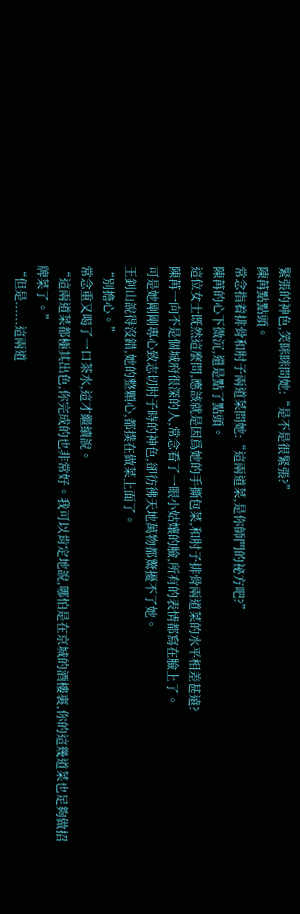緊張的神色,笑眯眯問她:“是不是很緊張?”
陳苒點點頭。
常念指着排骨和肘子兩道菜問她:“這兩道菜,是你師門的祕方吧?”
陳苒的心下微沉,還是點了點頭。
這位女士既然這麼問,應該就是因爲她的手撕包菜,和肘子排骨兩道菜的水平相差甚遠?
陳苒一向不是個城府很深的人,常念看了一眼小姑孃的臉,所有的表情都寫在臉上了。
可是她剛剛專心致志切肘子時的神色,卻彷彿天地萬物都驚擾不了她。
王釗山說得沒錯,她的整顆心,都撲在做菜上面了。
“別擔心。”
常念重又喝了一口茶水,這才繼續說。
“這兩道菜都極其出色,你完成的也非常好。我可以肯定地說,哪怕是在京城的酒樓裏,你的這幾道菜也足夠做招牌菜了。”
“但是......這兩道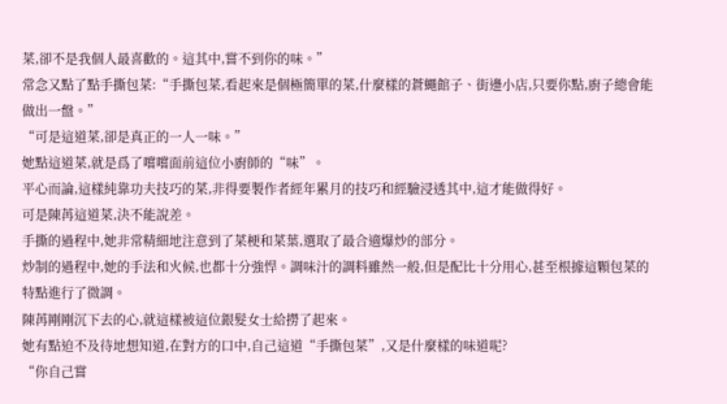菜,卻不是我個人最喜歡的。這其中,嘗不到你的味。”
常念又點了點手撕包菜:“手撕包菜,看起來是個極簡單的菜,什麼樣的蒼蠅館子、街邊小店,只要你點,廚子總會能做出一盤。”
“可是這道菜,卻是真正的一人一味。”
她點這道菜,就是爲了嚐嚐面前這位小廚師的“味”。
平心而論,這樣純靠功夫技巧的菜,非得要製作者經年累月的技巧和經驗浸透其中,這才能做得好。
可是陳苒這道菜,決不能說差。
手撕的過程中,她非常精細地注意到了菜梗和菜葉,選取了最合適爆炒的部分。
炒制的過程中,她的手法和火候,也都十分強悍。調味汁的調料雖然一般,但是配比十分用心,甚至根據這顆包菜的特點進行了微調。
陳苒剛剛沉下去的心,就這樣被這位銀髮女士給撈了起來。
她有點迫不及待地想知道,在對方的口中,自己這道“手撕包菜”,又是什麼樣的味道呢?
“你自己嘗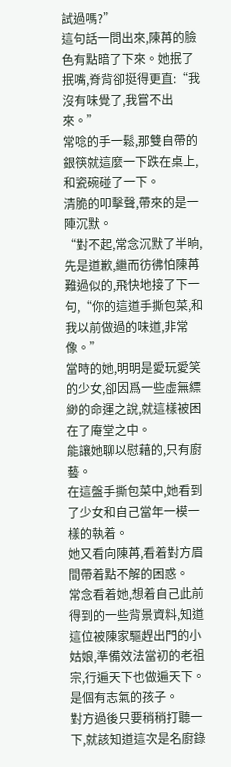試過嗎?”
這句話一問出來,陳苒的臉色有點暗了下來。她抿了抿嘴,脊背卻挺得更直:“我沒有味覺了,我嘗不出來。”
常唸的手一鬆,那雙自帶的銀筷就這麼一下跌在桌上,和瓷碗碰了一下。
清脆的叩擊聲,帶來的是一陣沉默。
“對不起,常念沉默了半晌,先是道歉,繼而彷彿怕陳苒難過似的,飛快地接了下一句,“你的這道手撕包菜,和我以前做過的味道,非常像。”
當時的她,明明是愛玩愛笑的少女,卻因爲一些虛無縹緲的命運之說,就這樣被困在了庵堂之中。
能讓她聊以慰藉的,只有廚藝。
在這盤手撕包菜中,她看到了少女和自己當年一模一樣的執着。
她又看向陳苒,看着對方眉間帶着點不解的困惑。
常念看着她,想着自己此前得到的一些背景資料,知道這位被陳家驅趕出門的小姑娘,準備效法當初的老祖宗,行遍天下也做遍天下。
是個有志氣的孩子。
對方過後只要稍稍打聽一下,就該知道這次是名廚錄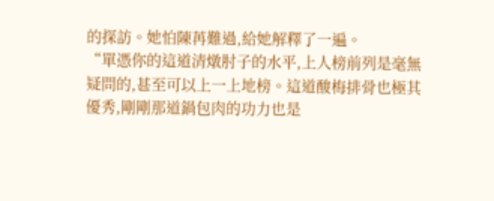的探訪。她怕陳苒難過,給她解釋了一遍。
“單憑你的這道清燉肘子的水平,上人榜前列是毫無疑問的,甚至可以上一上地榜。這道酸梅排骨也極其優秀,剛剛那道鍋包肉的功力也是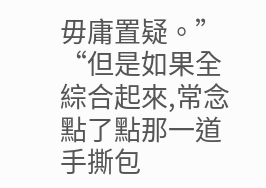毋庸置疑。”
“但是如果全綜合起來,常念點了點那一道手撕包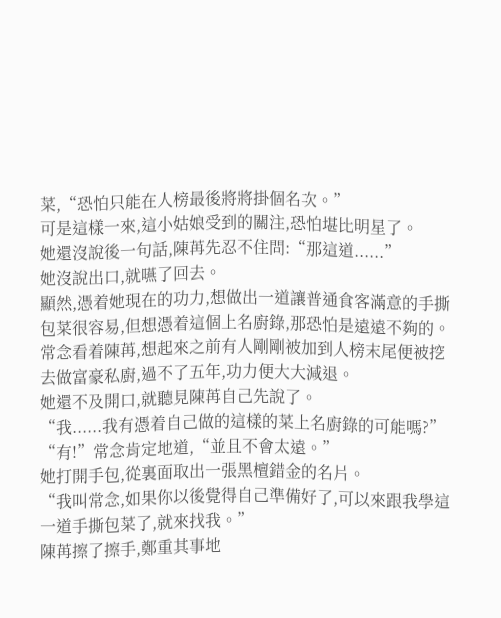菜,“恐怕只能在人榜最後將將掛個名次。”
可是這樣一來,這小姑娘受到的關注,恐怕堪比明星了。
她還沒說後一句話,陳苒先忍不住問:“那這道......”
她沒說出口,就嚥了回去。
顯然,憑着她現在的功力,想做出一道讓普通食客滿意的手撕包菜很容易,但想憑着這個上名廚錄,那恐怕是遠遠不夠的。
常念看着陳苒,想起來之前有人剛剛被加到人榜末尾便被挖去做富豪私廚,過不了五年,功力便大大減退。
她還不及開口,就聽見陳苒自己先說了。
“我......我有憑着自己做的這樣的菜上名廚錄的可能嗎?”
“有!”常念肯定地道,“並且不會太遠。”
她打開手包,從裏面取出一張黑檀錯金的名片。
“我叫常念,如果你以後覺得自己準備好了,可以來跟我學這一道手撕包菜了,就來找我。”
陳苒擦了擦手,鄭重其事地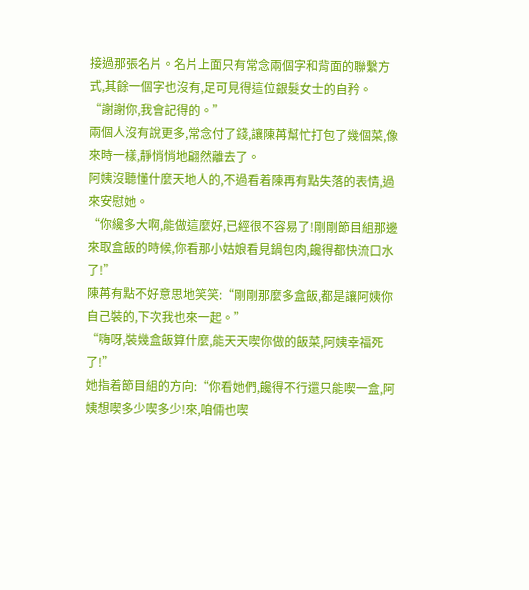接過那張名片。名片上面只有常念兩個字和背面的聯繫方式,其餘一個字也沒有,足可見得這位銀髮女士的自矜。
“謝謝你,我會記得的。”
兩個人沒有說更多,常念付了錢,讓陳苒幫忙打包了幾個菜,像來時一樣,靜悄悄地翩然離去了。
阿姨沒聽懂什麼天地人的,不過看着陳再有點失落的表情,過來安慰她。
“你纔多大啊,能做這麼好,已經很不容易了!剛剛節目組那邊來取盒飯的時候,你看那小姑娘看見鍋包肉,饞得都快流口水了!”
陳苒有點不好意思地笑笑:“剛剛那麼多盒飯,都是讓阿姨你自己裝的,下次我也來一起。”
“嗨呀,裝幾盒飯算什麼,能天天喫你做的飯菜,阿姨幸福死了!”
她指着節目組的方向:“你看她們,饞得不行還只能喫一盒,阿姨想喫多少喫多少!來,咱倆也喫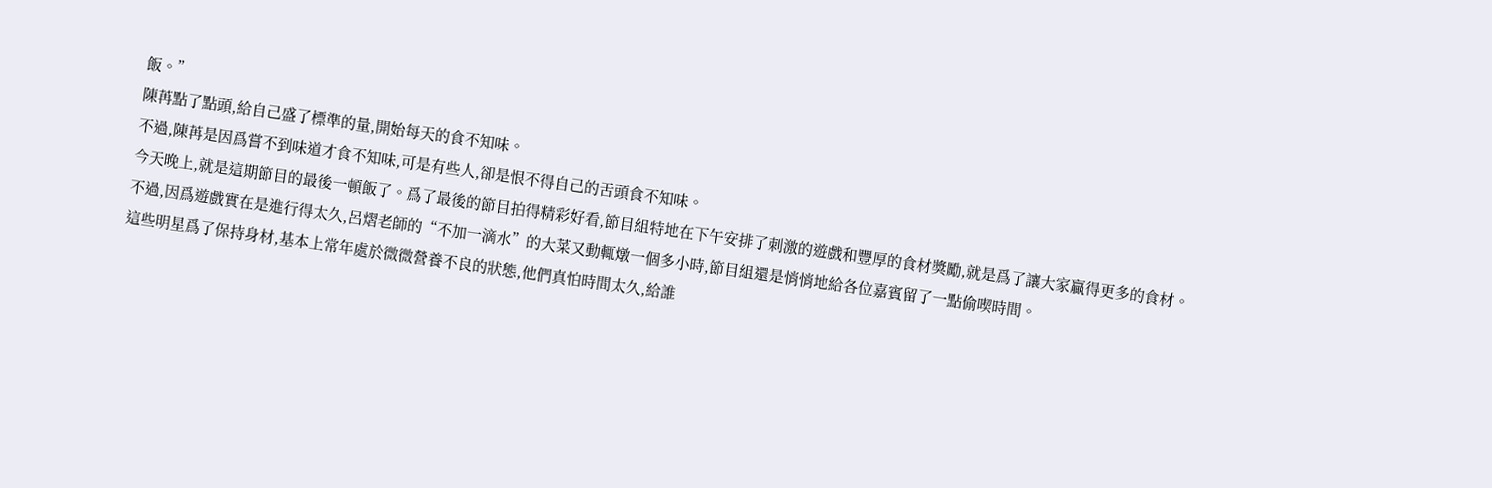飯。”
陳苒點了點頭,給自己盛了標準的量,開始每天的食不知味。
不過,陳苒是因爲嘗不到味道才食不知味,可是有些人,卻是恨不得自己的舌頭食不知味。
今天晚上,就是這期節目的最後一頓飯了。爲了最後的節目拍得精彩好看,節目組特地在下午安排了刺激的遊戲和豐厚的食材獎勵,就是爲了讓大家贏得更多的食材。
不過,因爲遊戲實在是進行得太久,呂熠老師的“不加一滴水”的大菜又動輒燉一個多小時,節目組還是悄悄地給各位嘉賓留了一點偷喫時間。
這些明星爲了保持身材,基本上常年處於微微營養不良的狀態,他們真怕時間太久,給誰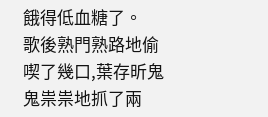餓得低血糖了。
歌後熟門熟路地偷喫了幾口,葉存昕鬼鬼祟祟地抓了兩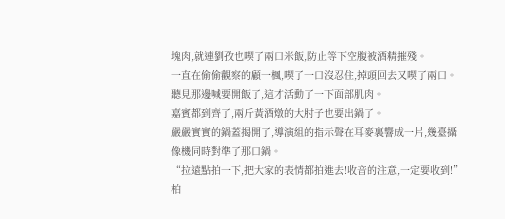塊肉,就連劉孜也喫了兩口米飯,防止等下空腹被酒精摧殘。
一直在偷偷觀察的顧一楓,喫了一口沒忍住,掉頭回去又喫了兩口。聽見那邊喊要開飯了,這才活動了一下面部肌肉。
嘉賓都到齊了,兩斤黃酒燉的大肘子也要出鍋了。
嚴嚴實實的鍋蓋揭開了,導演組的指示聲在耳麥裏響成一片,幾臺攝像機同時對準了那口鍋。
“拉遠點拍一下,把大家的表情都拍進去!收音的注意,一定要收到!”
柏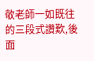敬老師一如既往的三段式讚歎,後面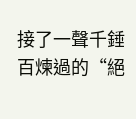接了一聲千錘百煉過的“絕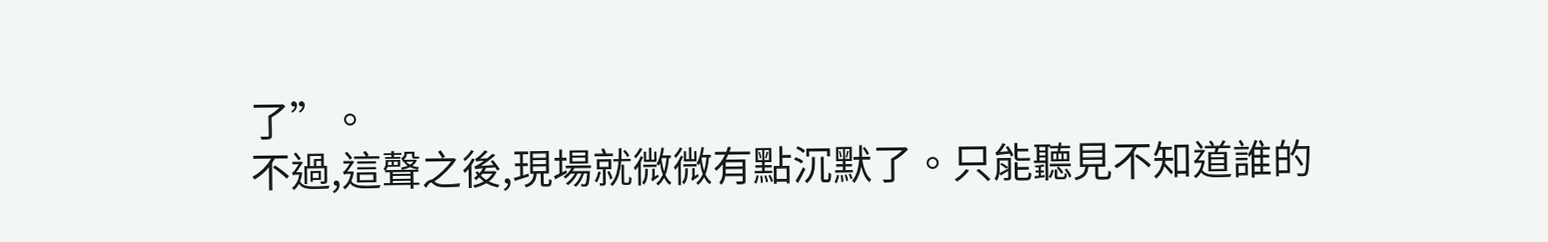了”。
不過,這聲之後,現場就微微有點沉默了。只能聽見不知道誰的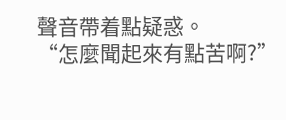聲音帶着點疑惑。
“怎麼聞起來有點苦啊?”